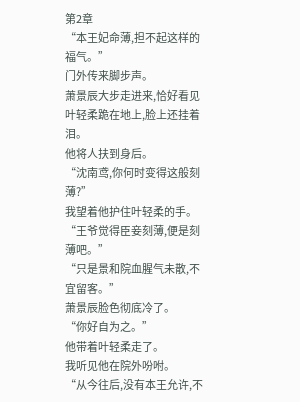第2章
“本王妃命薄,担不起这样的福气。”
门外传来脚步声。
萧景辰大步走进来,恰好看见叶轻柔跪在地上,脸上还挂着泪。
他将人扶到身后。
“沈南鸢,你何时变得这般刻薄?”
我望着他护住叶轻柔的手。
“王爷觉得臣妾刻薄,便是刻薄吧。”
“只是景和院血腥气未散,不宜留客。”
萧景辰脸色彻底冷了。
“你好自为之。”
他带着叶轻柔走了。
我听见他在院外吩咐。
“从今往后,没有本王允许,不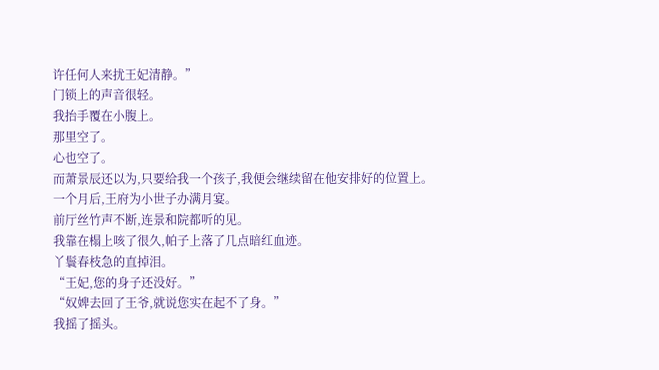许任何人来扰王妃清静。”
门锁上的声音很轻。
我抬手覆在小腹上。
那里空了。
心也空了。
而萧景辰还以为,只要给我一个孩子,我便会继续留在他安排好的位置上。
一个月后,王府为小世子办满月宴。
前厅丝竹声不断,连景和院都听的见。
我靠在榻上咳了很久,帕子上落了几点暗红血迹。
丫鬟春枝急的直掉泪。
“王妃,您的身子还没好。”
“奴婢去回了王爷,就说您实在起不了身。”
我摇了摇头。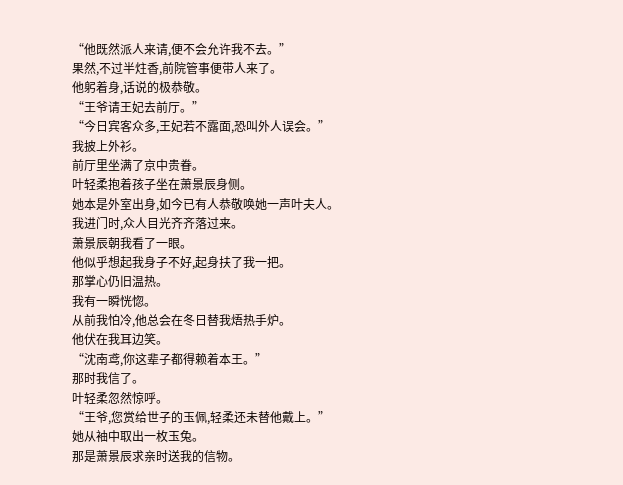“他既然派人来请,便不会允许我不去。”
果然,不过半炷香,前院管事便带人来了。
他躬着身,话说的极恭敬。
“王爷请王妃去前厅。”
“今日宾客众多,王妃若不露面,恐叫外人误会。”
我披上外衫。
前厅里坐满了京中贵眷。
叶轻柔抱着孩子坐在萧景辰身侧。
她本是外室出身,如今已有人恭敬唤她一声叶夫人。
我进门时,众人目光齐齐落过来。
萧景辰朝我看了一眼。
他似乎想起我身子不好,起身扶了我一把。
那掌心仍旧温热。
我有一瞬恍惚。
从前我怕冷,他总会在冬日替我焐热手炉。
他伏在我耳边笑。
“沈南鸢,你这辈子都得赖着本王。”
那时我信了。
叶轻柔忽然惊呼。
“王爷,您赏给世子的玉佩,轻柔还未替他戴上。”
她从袖中取出一枚玉兔。
那是萧景辰求亲时送我的信物。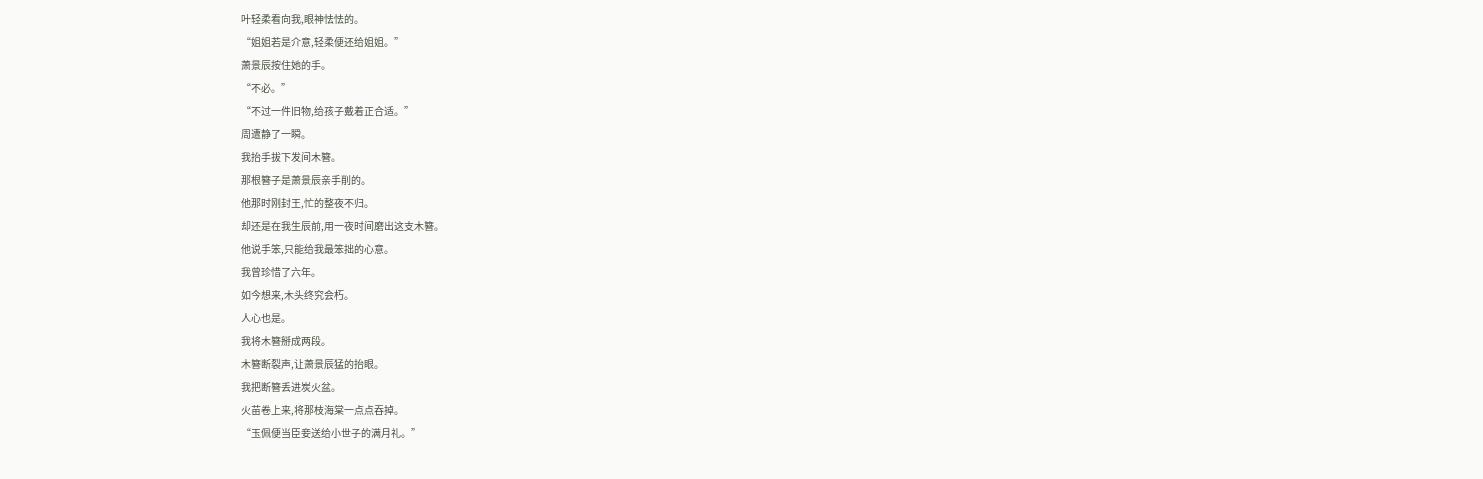叶轻柔看向我,眼神怯怯的。
“姐姐若是介意,轻柔便还给姐姐。”
萧景辰按住她的手。
“不必。”
“不过一件旧物,给孩子戴着正合适。”
周遭静了一瞬。
我抬手拔下发间木簪。
那根簪子是萧景辰亲手削的。
他那时刚封王,忙的整夜不归。
却还是在我生辰前,用一夜时间磨出这支木簪。
他说手笨,只能给我最笨拙的心意。
我曾珍惜了六年。
如今想来,木头终究会朽。
人心也是。
我将木簪掰成两段。
木簪断裂声,让萧景辰猛的抬眼。
我把断簪丢进炭火盆。
火苗卷上来,将那枝海棠一点点吞掉。
“玉佩便当臣妾送给小世子的满月礼。”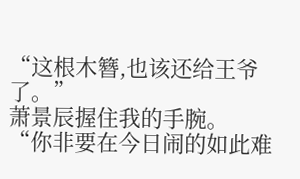“这根木簪,也该还给王爷了。”
萧景辰握住我的手腕。
“你非要在今日闹的如此难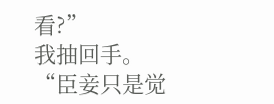看?”
我抽回手。
“臣妾只是觉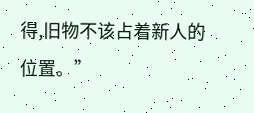得,旧物不该占着新人的位置。”